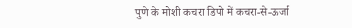पुणे के मोशी कचरा डिपो में कचरा‑से‑ऊर्जा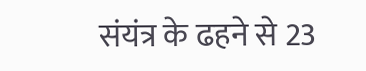संयंत्र के ढहने से 23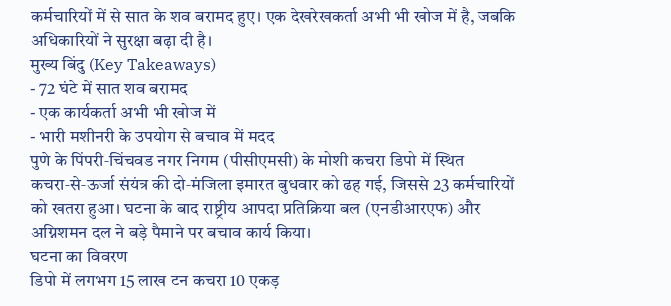कर्मचारियों में से सात के शव बरामद हुए। एक देखरेखकर्ता अभी भी खोज में है, जबकि अधिकारियों ने सुरक्षा बढ़ा दी है।
मुख्य बिंदु (Key Takeaways)
- 72 घंटे में सात शव बरामद
- एक कार्यकर्ता अभी भी खोज में
- भारी मशीनरी के उपयोग से बचाव में मदद
पुणे के पिंपरी‑चिंचवड नगर निगम (पीसीएमसी) के मोशी कचरा डिपो में स्थित कचरा‑से‑ऊर्जा संयंत्र की दो‑मंजिला इमारत बुधवार को ढह गई, जिससे 23 कर्मचारियों को खतरा हुआ। घटना के बाद राष्ट्रीय आपदा प्रतिक्रिया बल (एनडीआरएफ) और अग्निशमन दल ने बड़े पैमाने पर बचाव कार्य किया।
घटना का विवरण
डिपो में लगभग 15 लाख टन कचरा 10 एकड़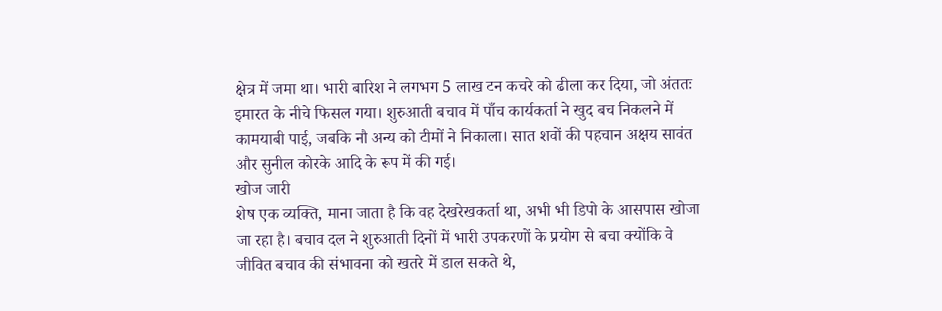क्षेत्र में जमा था। भारी बारिश ने लगभग 5 लाख टन कचरे को ढीला कर दिया, जो अंततः इमारत के नीचे फिसल गया। शुरुआती बचाव में पाँच कार्यकर्ता ने खुद बच निकलने में कामयाबी पाई, जबकि नौ अन्य को टीमों ने निकाला। सात शवों की पहचान अक्षय सावंत और सुनील कोरके आदि के रूप में की गई।
खोज जारी
शेष एक व्यक्ति, माना जाता है कि वह देखरेखकर्ता था, अभी भी डिपो के आसपास खोजा जा रहा है। बचाव दल ने शुरुआती दिनों में भारी उपकरणों के प्रयोग से बचा क्योंकि वे जीवित बचाव की संभावना को खतरे में डाल सकते थे,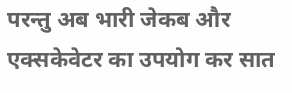परन्तु अब भारी जेकब और एक्सकेवेटर का उपयोग कर सात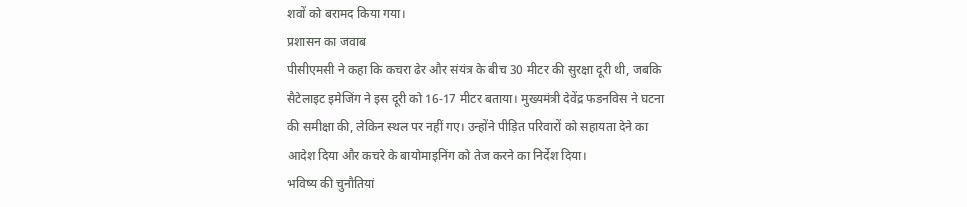शवों को बरामद किया गया।
प्रशासन का जवाब
पीसीएमसी ने कहा कि कचरा ढेर और संयंत्र के बीच 30 मीटर की सुरक्षा दूरी थी, जबकि सैटेलाइट इमेजिंग ने इस दूरी को 16‑17 मीटर बताया। मुख्यमंत्री देवेंद्र फडनविस ने घटना की समीक्षा की, लेकिन स्थल पर नहीं गए। उन्होंने पीड़ित परिवारों को सहायता देने का आदेश दिया और कचरे के बायोमाइनिंग को तेज करने का निर्देश दिया।
भविष्य की चुनौतियां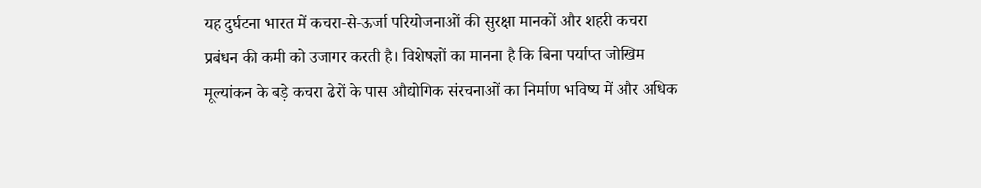यह दुर्घटना भारत में कचरा‑से‑ऊर्जा परियोजनाओं की सुरक्षा मानकों और शहरी कचरा प्रबंधन की कमी को उजागर करती है। विशेषज्ञों का मानना है कि बिना पर्याप्त जोखिम मूल्यांकन के बड़े कचरा ढेरों के पास औद्योगिक संरचनाओं का निर्माण भविष्य में और अधिक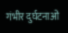गंभीर दुर्घटनाओं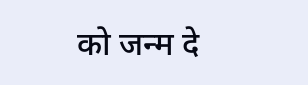को जन्म दे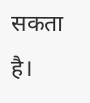सकता है।